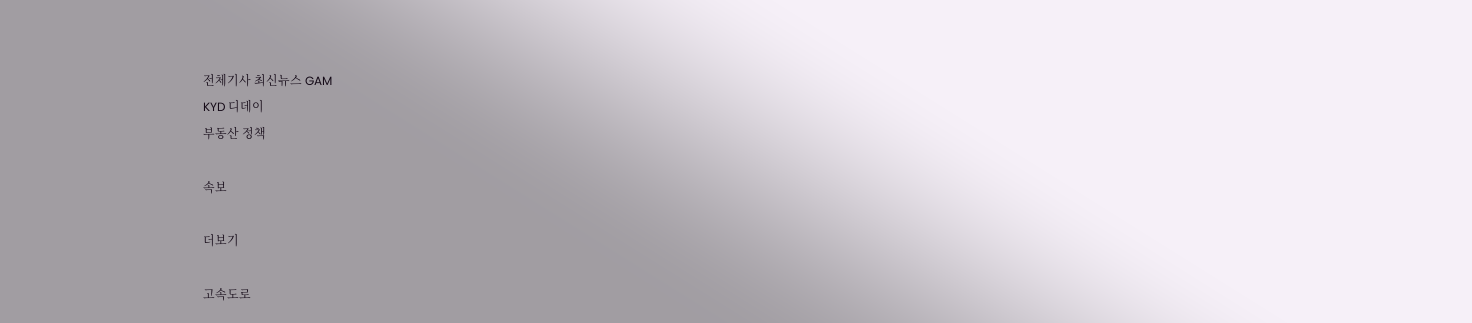전체기사 최신뉴스 GAM
KYD 디데이
부동산 정책

속보

더보기

고속도로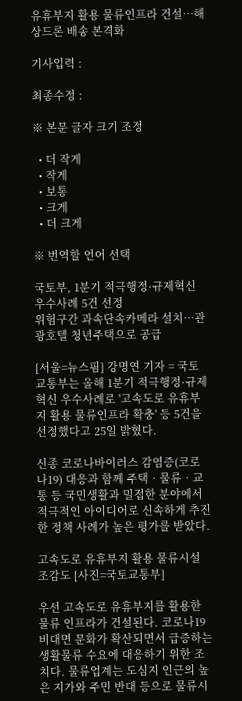유휴부지 활용 물류인프라 건설…해상드론 배송 본격화

기사입력 :

최종수정 :

※ 본문 글자 크기 조정

  • 더 작게
  • 작게
  • 보통
  • 크게
  • 더 크게

※ 번역할 언어 선택

국토부, 1분기 적극행정·규제혁신 우수사례 5건 선정
위험구간 과속단속카메라 설치…관광호텔 청년주택으로 공급

[서울=뉴스핌] 강명연 기자 = 국토교통부는 올해 1분기 적극행정·규제혁신 우수사례로 '고속도로 유휴부지 활용 물류인프라 확충' 등 5건을 선정했다고 25일 밝혔다.

신종 코로나바이러스 감염증(코로나19) 대응과 함께 주택‧물류‧교통 등 국민생활과 밀접한 분야에서 적극적인 아이디어로 신속하게 추진한 정책 사례가 높은 평가를 받았다.

고속도로 유휴부지 활용 물류시설 조감도 [사진=국토교통부]

우선 고속도로 유휴부지를 활용한 물류 인프라가 건설된다. 코로나19 비대면 문화가 확산되면서 급증하는 생활물류 수요에 대응하기 위한 조치다. 물류업계는 도심지 인근의 높은 지가와 주민 반대 등으로 물류시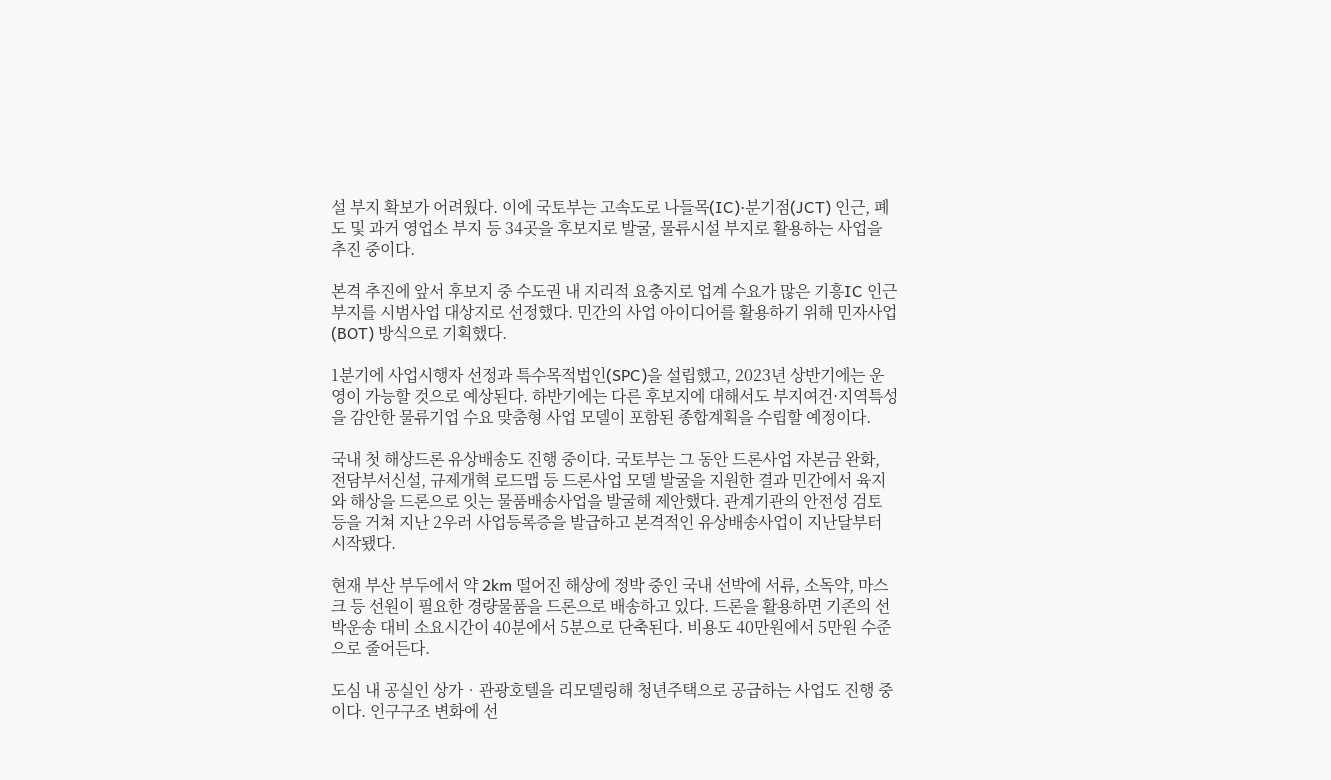설 부지 확보가 어려웠다. 이에 국토부는 고속도로 나들목(IC)·분기점(JCT) 인근, 폐도 및 과거 영업소 부지 등 34곳을 후보지로 발굴, 물류시설 부지로 활용하는 사업을 추진 중이다.

본격 추진에 앞서 후보지 중 수도권 내 지리적 요충지로 업계 수요가 많은 기흥IC 인근 부지를 시범사업 대상지로 선정했다. 민간의 사업 아이디어를 활용하기 위해 민자사업(BOT) 방식으로 기획했다.

1분기에 사업시행자 선정과 특수목적법인(SPC)을 설립했고, 2023년 상반기에는 운영이 가능할 것으로 예상된다. 하반기에는 다른 후보지에 대해서도 부지여건·지역특성을 감안한 물류기업 수요 맞춤형 사업 모델이 포함된 종합계획을 수립할 예정이다.

국내 첫 해상드론 유상배송도 진행 중이다. 국토부는 그 동안 드론사업 자본금 완화, 전담부서신설, 규제개혁 로드맵 등 드론사업 모델 발굴을 지원한 결과 민간에서 육지와 해상을 드론으로 잇는 물품배송사업을 발굴해 제안했다. 관계기관의 안전성 검토 등을 거쳐 지난 2우러 사업등록증을 발급하고 본격적인 유상배송사업이 지난달부터 시작됐다.

현재 부산 부두에서 약 2km 떨어진 해상에 정박 중인 국내 선박에 서류, 소독약, 마스크 등 선원이 필요한 경량물품을 드론으로 배송하고 있다. 드론을 활용하면 기존의 선박운송 대비 소요시간이 40분에서 5분으로 단축된다. 비용도 40만원에서 5만원 수준으로 줄어든다.

도심 내 공실인 상가‧관광호텔을 리모델링해 청년주택으로 공급하는 사업도 진행 중이다. 인구구조 변화에 선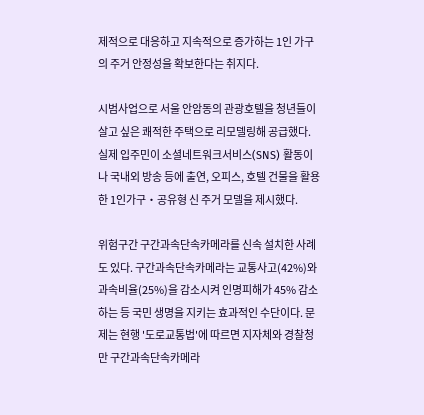제적으로 대응하고 지속적으로 증가하는 1인 가구의 주거 안정성을 확보한다는 취지다.

시범사업으로 서울 안암동의 관광호텔을 청년들이 살고 싶은 쾌적한 주택으로 리모델링해 공급했다. 실제 입주민이 소셜네트워크서비스(SNS) 활동이나 국내외 방송 등에 출연, 오피스, 호텔 건물을 활용한 1인가구‧공유형 신 주거 모델을 제시했다.

위험구간 구간과속단속카메라를 신속 설치한 사례도 있다. 구간과속단속카메라는 교통사고(42%)와 과속비율(25%)을 감소시켜 인명피해가 45% 감소하는 등 국민 생명을 지키는 효과적인 수단이다. 문제는 현행 '도로교통법'에 따르면 지자체와 경찰청만 구간과속단속카메라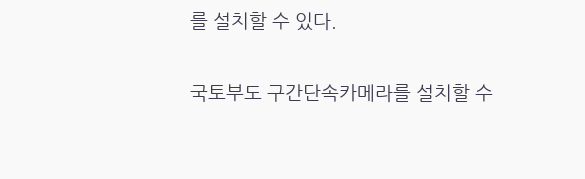를 설치할 수 있다.

국토부도 구간단속카메라를 설치할 수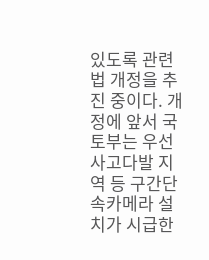있도록 관련법 개정을 추진 중이다. 개정에 앞서 국토부는 우선 사고다발 지역 등 구간단속카메라 설치가 시급한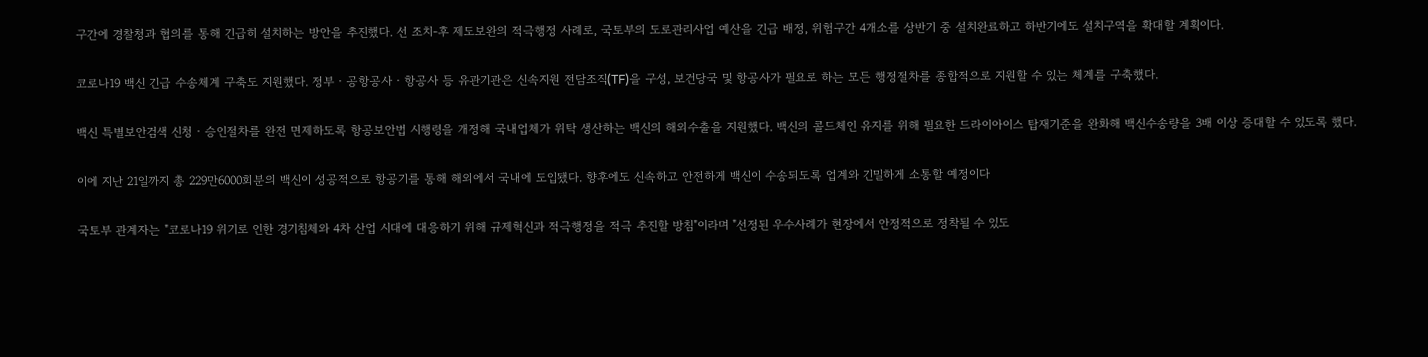구간에 경찰청과 협의를 통해 긴급히 설치하는 방안을 추진했다. 선 조치-후 제도보완의 적극행정 사례로, 국토부의 도로관리사업 예산을 긴급 배정, 위험구간 4개소를 상반기 중 설치완료하고 하반기에도 설치구역을 확대할 계획이다.

코로나19 백신 긴급 수송체계 구축도 지원했다. 정부‧공항공사‧항공사 등 유관기관은 신속지원 전담조직(TF)을 구성, 보건당국 및 항공사가 필요로 하는 모든 행정절차를 종합적으로 지원할 수 있는 체계를 구축했다.

백신 특별보안검색 신청‧승인절차를 완전 면제하도록 항공보안법 시행령을 개정해 국내업체가 위탁 생산하는 백신의 해외수출을 지원했다. 백신의 콜드체인 유지를 위해 필요한 드라이아이스 탑재기준을 완화해 백신수송량을 3배 이상 증대할 수 있도록 했다.

이에 지난 21일까지 총 229만6000회분의 백신이 성공적으로 항공기를 통해 해외에서 국내에 도입됐다. 향후에도 신속하고 안전하게 백신이 수송되도록 업계와 긴밀하게 소통할 예정이다

국토부 관계자는 "코로나19 위기로 인한 경기침체와 4차 산업 시대에 대응하기 위해 규제혁신과 적극행정을 적극 추진할 방침"이라며 "선정된 우수사례가 현장에서 안정적으로 정착될 수 있도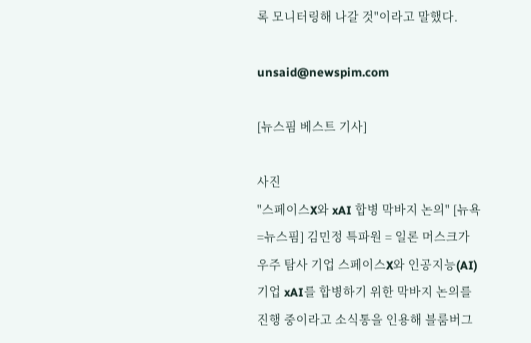록 모니터링해 나갈 것"이라고 말했다.

unsaid@newspim.com

[뉴스핌 베스트 기사]

사진
"스페이스X와 xAI 합병 막바지 논의" [뉴욕=뉴스핌] 김민정 특파원 = 일론 머스크가 우주 탐사 기업 스페이스X와 인공지능(AI) 기업 xAI를 합병하기 위한 막바지 논의를 진행 중이라고 소식통을 인용해 블룸버그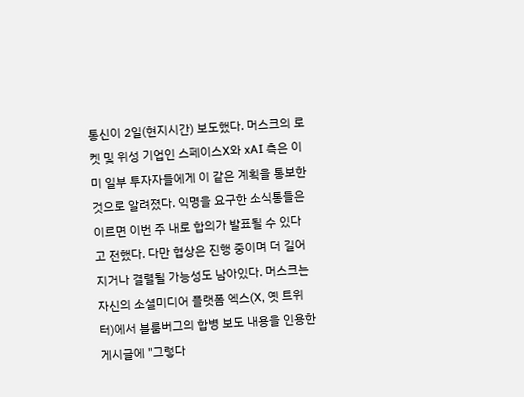통신이 2일(현지시간) 보도했다. 머스크의 로켓 및 위성 기업인 스페이스X와 xAI 측은 이미 일부 투자자들에게 이 같은 계획을 통보한 것으로 알려졌다. 익명을 요구한 소식통들은 이르면 이번 주 내로 합의가 발표될 수 있다고 전했다. 다만 협상은 진행 중이며 더 길어지거나 결렬될 가능성도 남아있다. 머스크는 자신의 소셜미디어 플랫폼 엑스(X, 옛 트위터)에서 블룸버그의 합병 보도 내용을 인용한 게시글에 "그렇다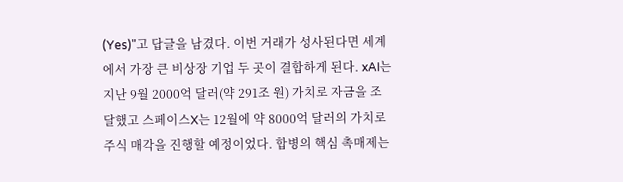(Yes)"고 답글을 남겼다. 이번 거래가 성사된다면 세계에서 가장 큰 비상장 기업 두 곳이 결합하게 된다. xAI는 지난 9월 2000억 달러(약 291조 원) 가치로 자금을 조달했고 스페이스X는 12월에 약 8000억 달러의 가치로 주식 매각을 진행할 예정이었다. 합병의 핵심 촉매제는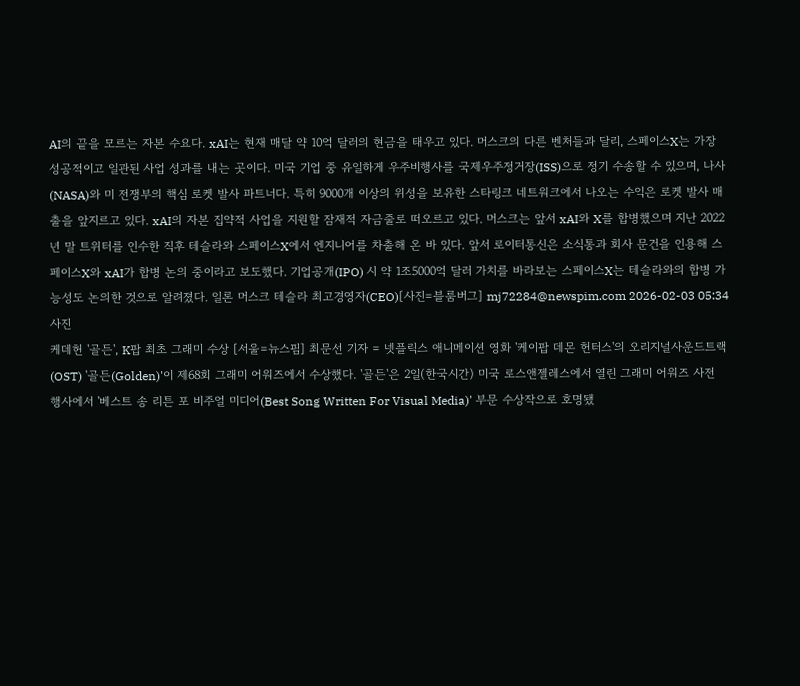AI의 끝을 모르는 자본 수요다. xAI는 현재 매달 약 10억 달러의 현금을 태우고 있다. 머스크의 다른 벤처들과 달리, 스페이스X는 가장 성공적이고 일관된 사업 성과를 내는 곳이다. 미국 기업 중 유일하게 우주비행사를 국제우주정거장(ISS)으로 정기 수송할 수 있으며, 나사(NASA)와 미 전쟁부의 핵심 로켓 발사 파트너다. 특히 9000개 이상의 위성을 보유한 스타링크 네트워크에서 나오는 수익은 로켓 발사 매출을 앞지르고 있다. xAI의 자본 집약적 사업을 지원할 잠재적 자금줄로 떠오르고 있다. 머스크는 앞서 xAI와 X를 합병했으며 지난 2022년 말 트위터를 인수한 직후 테슬라와 스페이스X에서 엔지니어를 차출해 온 바 있다. 앞서 로이터통신은 소식통과 회사 문건을 인용해 스페이스X와 xAI가 합병 논의 중이라고 보도했다. 기업공개(IPO) 시 약 1조5000억 달러 가치를 바라보는 스페이스X는 테슬라와의 합병 가능성도 논의한 것으로 알려졌다. 일론 머스크 테슬라 최고경영자(CEO)[사진=블룸버그] mj72284@newspim.com 2026-02-03 05:34
사진
케데헌 '골든', K팝 최초 그래미 수상 [서울=뉴스핌] 최문선 기자 = 넷플릭스 애니메이션 영화 '케이팝 데몬 헌터스'의 오리지널사운드트랙(OST) '골든(Golden)'이 제68회 그래미 어워즈에서 수상했다. '골든'은 2일(한국시간) 미국 로스앤젤레스에서 열린 그래미 어워즈 사전 행사에서 '베스트 송 리튼 포 비주얼 미디어(Best Song Written For Visual Media)' 부문 수상작으로 호명됐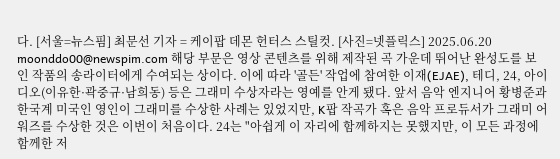다. [서울=뉴스핌] 최문선 기자 = 케이팝 데몬 헌터스 스틸컷. [사진=넷플릭스] 2025.06.20 moonddo00@newspim.com 해당 부문은 영상 콘텐츠를 위해 제작된 곡 가운데 뛰어난 완성도를 보인 작품의 송라이터에게 수여되는 상이다. 이에 따라 '골든' 작업에 참여한 이재(EJAE), 테디, 24, 아이디오(이유한·곽중규·남희동) 등은 그래미 수상자라는 영예를 안게 됐다. 앞서 음악 엔지니어 황병준과 한국계 미국인 영인이 그래미를 수상한 사례는 있었지만, K팝 작곡가 혹은 음악 프로듀서가 그래미 어워즈를 수상한 것은 이번이 처음이다. 24는 "아쉽게 이 자리에 함께하지는 못했지만, 이 모든 과정에 함께한 저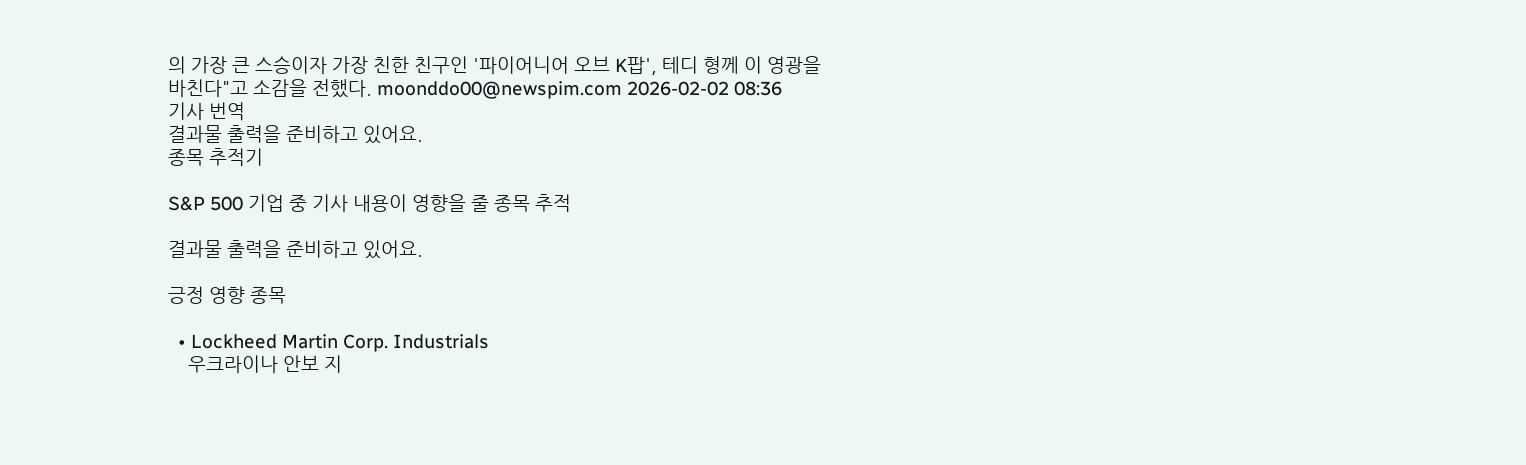의 가장 큰 스승이자 가장 친한 친구인 '파이어니어 오브 K팝', 테디 형께 이 영광을 바친다"고 소감을 전했다. moonddo00@newspim.com 2026-02-02 08:36
기사 번역
결과물 출력을 준비하고 있어요.
종목 추적기

S&P 500 기업 중 기사 내용이 영향을 줄 종목 추적

결과물 출력을 준비하고 있어요.

긍정 영향 종목

  • Lockheed Martin Corp. Industrials
    우크라이나 안보 지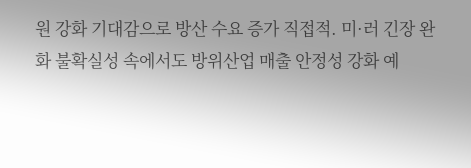원 강화 기대감으로 방산 수요 증가 직접적. 미·러 긴장 완화 불확실성 속에서도 방위산업 매출 안정성 강화 예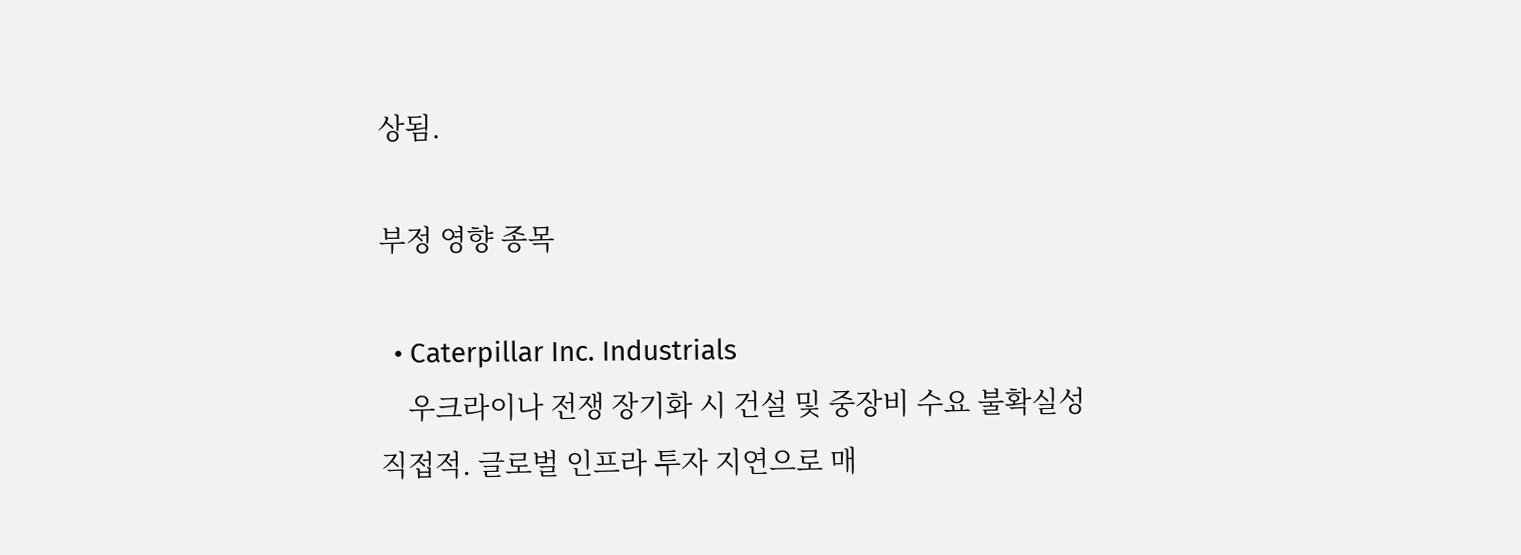상됨.

부정 영향 종목

  • Caterpillar Inc. Industrials
    우크라이나 전쟁 장기화 시 건설 및 중장비 수요 불확실성 직접적. 글로벌 인프라 투자 지연으로 매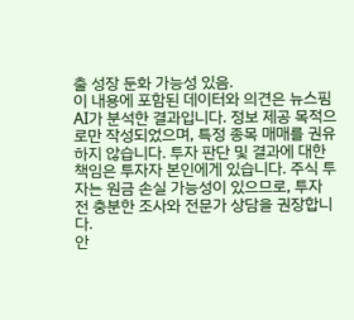출 성장 둔화 가능성 있음.
이 내용에 포함된 데이터와 의견은 뉴스핌 AI가 분석한 결과입니다. 정보 제공 목적으로만 작성되었으며, 특정 종목 매매를 권유하지 않습니다. 투자 판단 및 결과에 대한 책임은 투자자 본인에게 있습니다. 주식 투자는 원금 손실 가능성이 있으므로, 투자 전 충분한 조사와 전문가 상담을 권장합니다.
안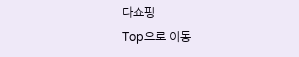다쇼핑
Top으로 이동